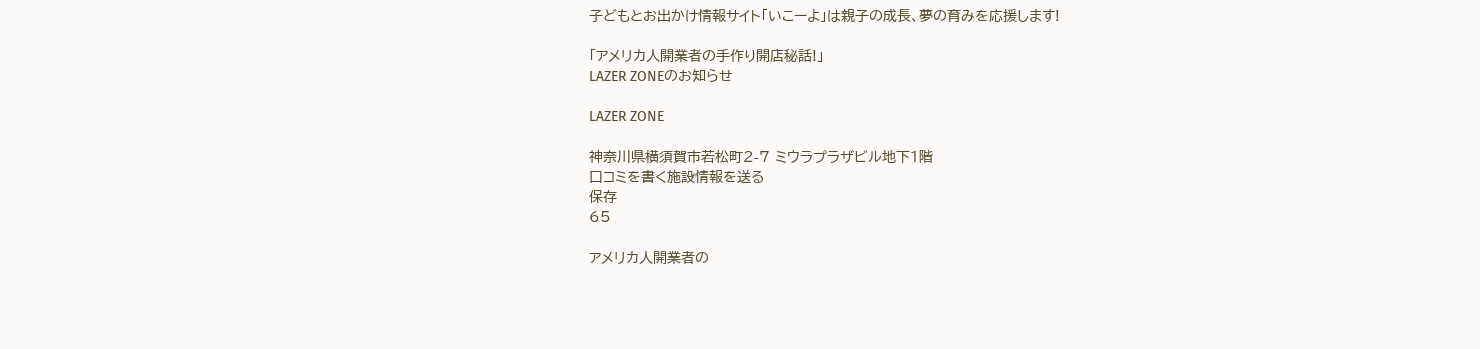子どもとお出かけ情報サイト「いこーよ」は親子の成長、夢の育みを応援します!

「アメリカ人開業者の手作り開店秘話!」
LAZER ZONEのお知らせ

LAZER ZONE

神奈川県横須賀市若松町2-7 ミウラプラザビル地下1階
口コミを書く施設情報を送る
保存
65

アメリカ人開業者の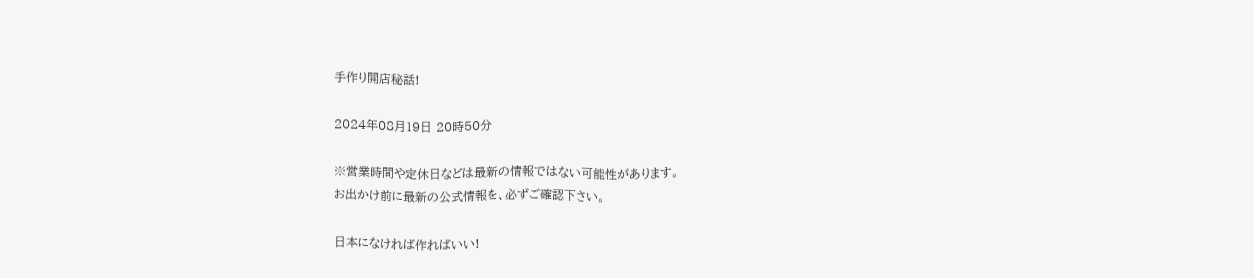手作り開店秘話!

2024年08月19日 20時50分

※営業時間や定休日などは最新の情報ではない可能性があります。
お出かけ前に最新の公式情報を、必ずご確認下さい。

日本になければ作ればいい!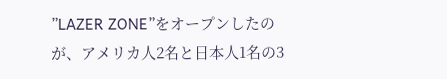”LAZER ZONE”をオープンしたのが、アメリカ人2名と日本人1名の3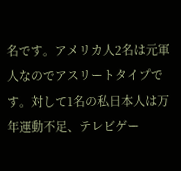名です。アメリカ人2名は元軍人なのでアスリートタイプです。対して1名の私日本人は万年運動不足、テレビゲー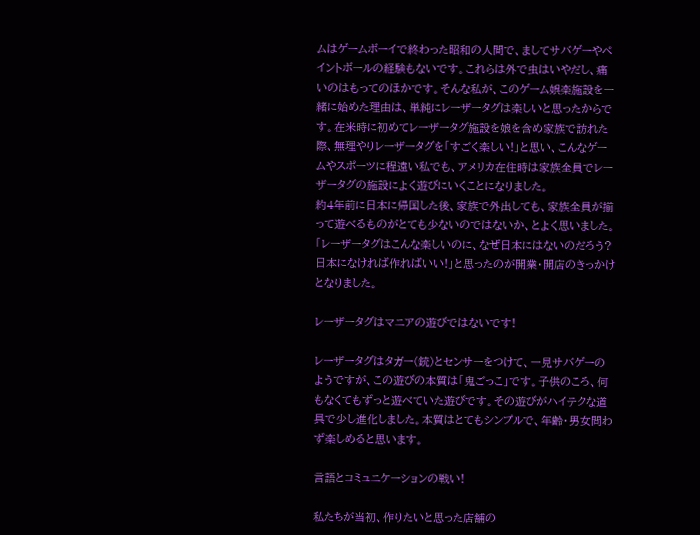ムはゲームボーイで終わった昭和の人間で、ましてサバゲーやペイントボールの経験もないです。これらは外で虫はいやだし、痛いのはもってのほかです。そんな私が、このゲーム娯楽施設を一緒に始めた理由は、単純にレーザータグは楽しいと思ったからです。在米時に初めてレーザータグ施設を娘を含め家族で訪れた際、無理やりレーザータグを「すごく楽しい!」と思い、こんなゲームやスポーツに程遠い私でも、アメリカ在住時は家族全員でレーザータグの施設によく遊びにいくことになりました。
約4年前に日本に帰国した後、家族で外出しても、家族全員が揃って遊べるものがとても少ないのではないか、とよく思いました。「レーザータグはこんな楽しいのに、なぜ日本にはないのだろう?日本になければ作ればいい!」と思ったのが開業・開店のきっかけとなりました。

レーザータグはマニアの遊びではないです!

レーザータグはタガー(銃)とセンサーをつけて、一見サバゲーのようですが、この遊びの本質は「鬼ごっこ」です。子供のころ、何もなくてもずっと遊べていた遊びです。その遊びがハイテクな道具で少し進化しました。本質はとてもシンプルで、年齢・男女問わず楽しめると思います。

言語とコミュニケーションの戦い!

私たちが当初、作りたいと思った店舗の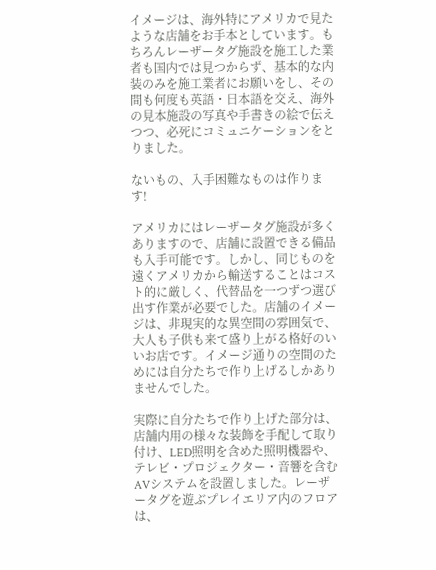イメージは、海外特にアメリカで見たような店舗をお手本としています。もちろんレーザータグ施設を施工した業者も国内では見つからず、基本的な内装のみを施工業者にお願いをし、その間も何度も英語・日本語を交え、海外の見本施設の写真や手書きの絵で伝えつつ、必死にコミュニケーションをとりました。

ないもの、入手困難なものは作ります!

アメリカにはレーザータグ施設が多くありますので、店舗に設置できる備品も入手可能です。しかし、同じものを遠くアメリカから輸送することはコスト的に厳しく、代替品を一つずつ選び出す作業が必要でした。店舗のイメージは、非現実的な異空間の雰囲気で、大人も子供も来て盛り上がる格好のいいお店です。イメージ通りの空間のためには自分たちで作り上げるしかありませんでした。

実際に自分たちで作り上げた部分は、店舗内用の様々な装飾を手配して取り付け、LED照明を含めた照明機器や、テレビ・プロジェクター・音響を含むAVシステムを設置しました。レーザータグを遊ぶプレイエリア内のフロアは、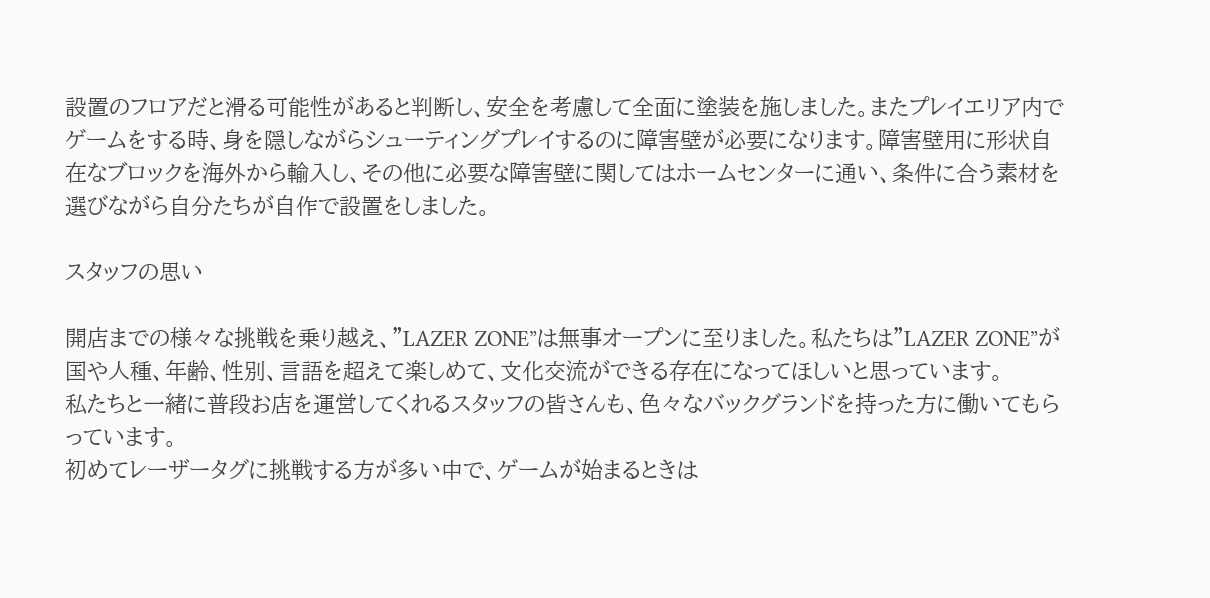設置のフロアだと滑る可能性があると判断し、安全を考慮して全面に塗装を施しました。またプレイエリア内でゲームをする時、身を隠しながらシューティングプレイするのに障害壁が必要になります。障害壁用に形状自在なブロックを海外から輸入し、その他に必要な障害壁に関してはホームセンターに通い、条件に合う素材を選びながら自分たちが自作で設置をしました。

スタッフの思い

開店までの様々な挑戦を乗り越え、”LAZER ZONE”は無事オープンに至りました。私たちは”LAZER ZONE”が国や人種、年齢、性別、言語を超えて楽しめて、文化交流ができる存在になってほしいと思っています。
私たちと一緒に普段お店を運営してくれるスタッフの皆さんも、色々なバックグランドを持った方に働いてもらっています。
初めてレーザータグに挑戦する方が多い中で、ゲームが始まるときは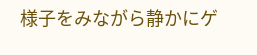様子をみながら静かにゲ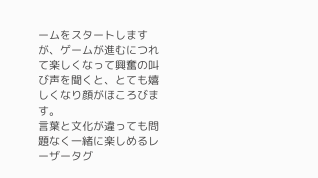ームをスタートしますが、ゲームが進むにつれて楽しくなって興奮の叫び声を聞くと、とても嬉しくなり顔がほころびます。
言葉と文化が違っても問題なく一緒に楽しめるレーザータグ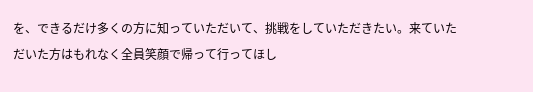を、できるだけ多くの方に知っていただいて、挑戦をしていただきたい。来ていただいた方はもれなく全員笑顔で帰って行ってほし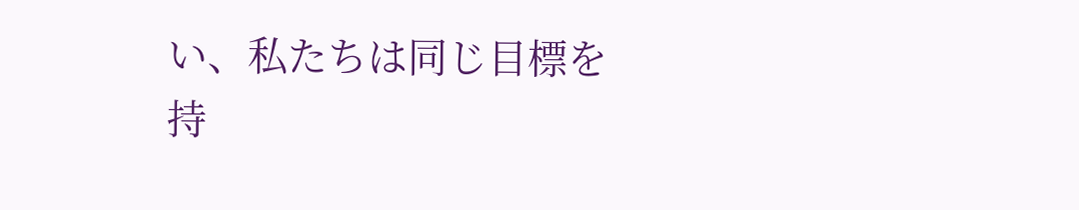い、私たちは同じ目標を持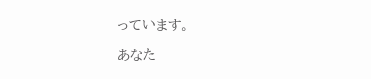っています。

あなた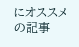にオススメの記事